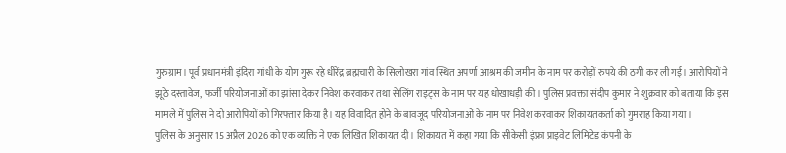गुरुग्राम। पूर्व प्रधानमंत्री इंदिरा गांधी के योग गुरू रहे धीरेंद्र ब्रह्मचारी के सिलोखरा गांव स्थित अपर्णा आश्रम की जमीन के नाम पर करोड़ों रुपये की ठगी कर ली गई। आरोपियों ने झूठे दस्तावेज, फर्जी परियोजनाओं का झांसा देकर निवेश करवाकर तथा सेलिंग राइट्स के नाम पर यह धोखाधड़ी की। पुलिस प्रवक्ता संदीप कुमार ने शुक्रवार को बताया कि इस मामले में पुलिस ने दो आरोपियों को गिरफ्तार किया है। यह विवादित होने के बावजूद परियोजनाओं के नाम पर निवेश करवाकर शिकायतकर्ता को गुमराह किया गया।
पुलिस के अनुसार 15 अप्रैल 2026 को एक व्यक्ति ने एक लिखित शिकायत दी। शिकायत में कहा गया कि सीकेसी इंफ्रा प्राइवेट लिमिटेड कंपनी के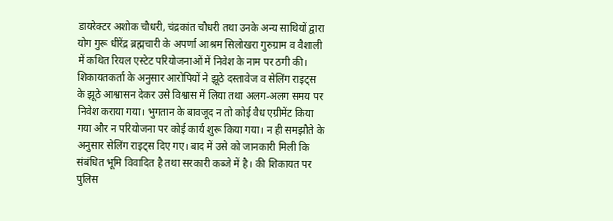डायरेक्टर अशोक चौधरी, चंद्रकांत चौधरी तथा उनके अन्य साथियों द्वारा योग गुरू धीरेंद्र ब्रह्मचारी के अपर्णा आश्रम सिलोखरा गुरुग्राम व वैशाली में कथित रियल एस्टेट परियोजनाओं में निवेश के नाम पर ठगी की। शिकायतकर्ता के अनुसार आरोपियों ने झूठे दस्तावेज व सेलिंग राइट्स के झूठे आश्वासन देकर उसे विश्वास में लिया तथा अलग-अलग समय पर निवेश कराया गया। भुगतान के बावजूद न तो कोई वैध एग्रीमेंट किया गया और न परियोजना पर कोई कार्य शुरू किया गया। न ही समझौते के अनुसार सेलिंग राइट्स दिए गए। बाद में उसे को जानकारी मिली कि संबंधित भूमि विवादित है तथा सरकारी कब्जे में है। की शिकायत पर पुलिस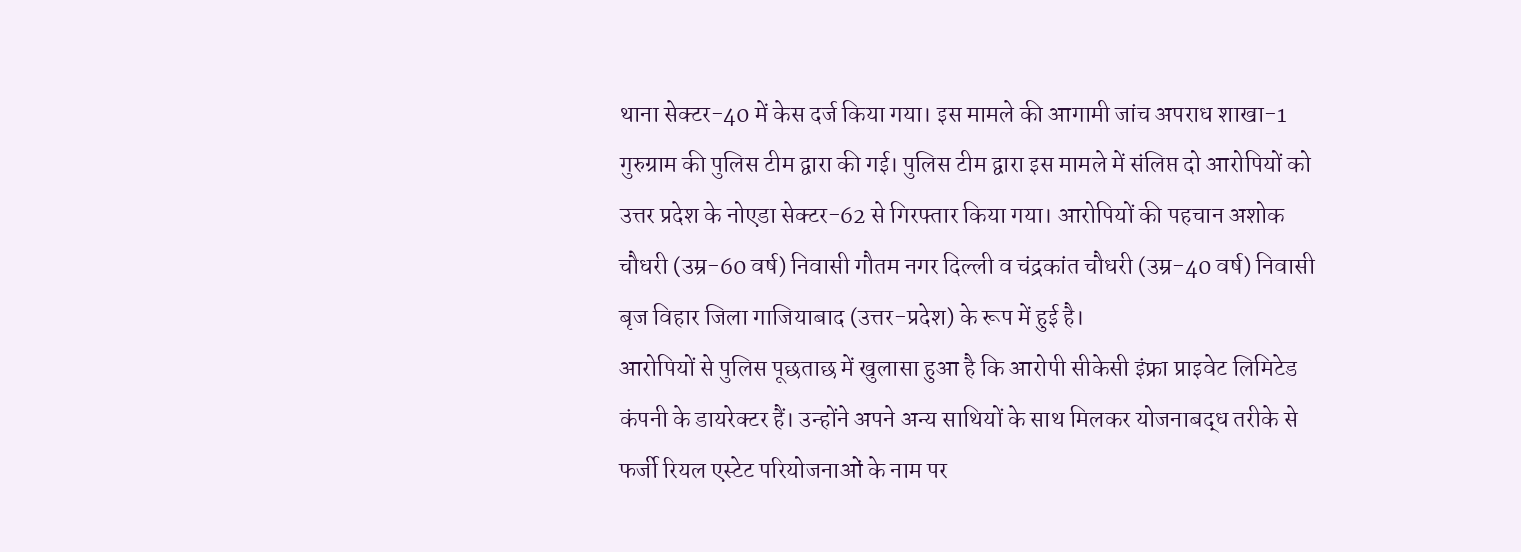थाना सेक्टर-40 में केस दर्ज किया गया। इस मामले की आगामी जांच अपराध शाखा-1 गुरुग्राम की पुलिस टीम द्वारा की गई। पुलिस टीम द्वारा इस मामले में संलिप्त दो आरोपियों को उत्तर प्रदेश के नोएडा सेक्टर-62 से गिरफ्तार किया गया। आरोपियों की पहचान अशोक चौधरी (उम्र-60 वर्ष) निवासी गौतम नगर दिल्ली व चंद्रकांत चौधरी (उम्र-40 वर्ष) निवासी बृज विहार जिला गाजियाबाद (उत्तर-प्रदेश) के रूप में हुई है।
आरोपियों से पुलिस पूछताछ में खुलासा हुआ है कि आरोपी सीकेसी इंफ्रा प्राइवेट लिमिटेड कंपनी के डायरेक्टर हैं। उन्होंने अपने अन्य साथियों के साथ मिलकर योजनाबद्ध तरीके से फर्जी रियल एस्टेट परियोजनाओं के नाम पर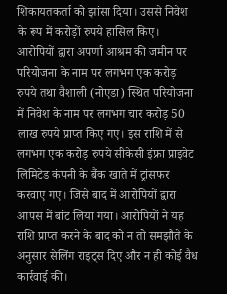शिकायतकर्ता को झांसा दिया। उससे निवेश के रूप में करोड़ों रुपये हासिल किए। आरोपियों द्वारा अपर्णा आश्रम की जमीन पर परियोजना के नाम पर लगभग एक करोड़ रुपये तथा वैशाली (नोएडा) स्थित परियोजना में निवेश के नाम पर लगभग चार करोड़ 50 लाख रुपये प्राप्त किए गए। इस राशि में से लगभग एक करोड़ रुपये सीकेसी इंफ्रा प्राइवेट लिमिटेड कंपनी के बैंक खाते में ट्रांसफर करवाए गए। जिसे बाद में आरोपियों द्वारा आपस में बांट लिया गया। आरोपियों ने यह राशि प्राप्त करने के बाद को न तो समझौते के अनुसार सेलिंग राइट्स दिए और न ही कोई वैध कार्रवाई की।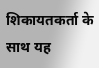शिकायतकर्ता के साथ यह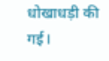धोखाधड़ी की गई।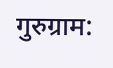गुरुग्राम: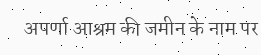अपर्णा आश्रम की जमीन के नाम पर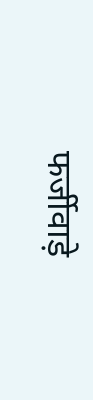फर्जीवाड़े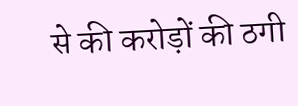से की करोड़ों की ठगी